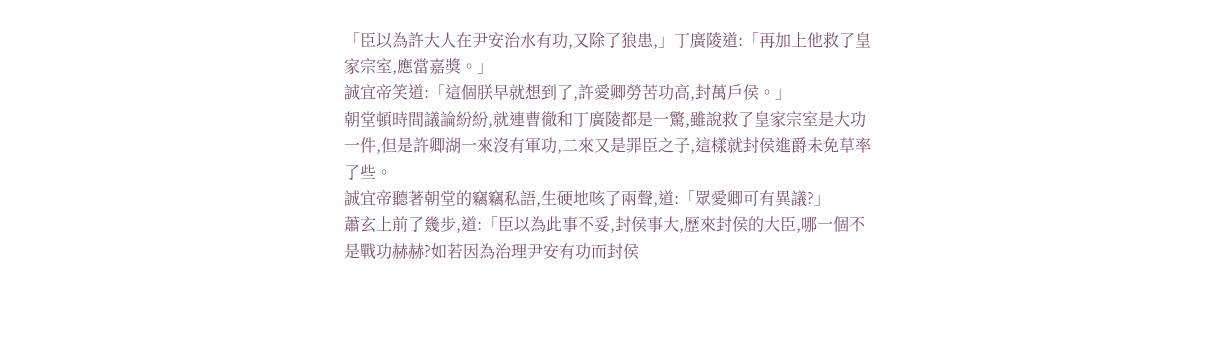「臣以為許大人在尹安治水有功,又除了狼患,」丁廣陵道:「再加上他救了皇家宗室,應當嘉獎。」
誠宜帝笑道:「這個朕早就想到了,許愛卿勞苦功高,封萬戶侯。」
朝堂頓時間議論紛紛,就連曹徹和丁廣陵都是一驚,雖說救了皇家宗室是大功一件,但是許卿湖一來沒有軍功,二來又是罪臣之子,這樣就封侯進爵未免草率了些。
誠宜帝聽著朝堂的竊竊私語,生硬地咳了兩聲,道:「眾愛卿可有異議?」
蕭玄上前了幾步,道:「臣以為此事不妥,封侯事大,歷來封侯的大臣,哪一個不是戰功赫赫?如若因為治理尹安有功而封侯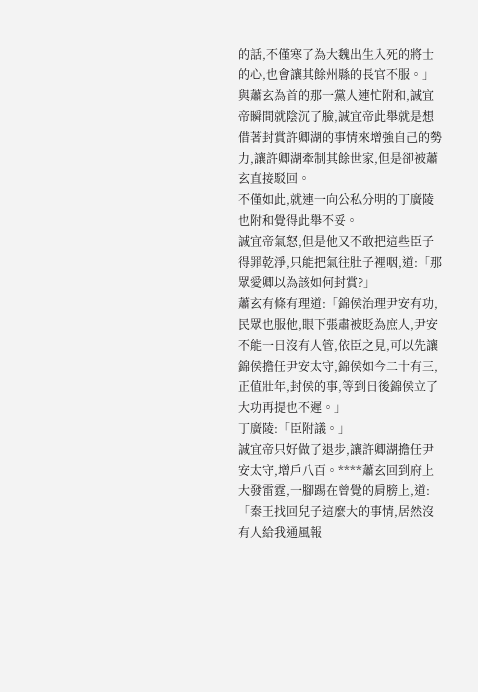的話,不僅寒了為大魏出生入死的將士的心,也會讓其餘州縣的長官不服。」
與蕭玄為首的那一黨人連忙附和,誠宜帝瞬間就陰沉了臉,誠宜帝此舉就是想借著封賞許卿湖的事情來增強自己的勢力,讓許卿湖牽制其餘世家,但是卻被蕭玄直接駁回。
不僅如此,就連一向公私分明的丁廣陵也附和覺得此舉不妥。
誠宜帝氣怒,但是他又不敢把這些臣子得罪乾淨,只能把氣往肚子裡咽,道:「那眾愛卿以為該如何封賞?」
蕭玄有條有理道:「錦侯治理尹安有功,民眾也服他,眼下張肅被貶為庶人,尹安不能一日沒有人管,依臣之見,可以先讓錦侯擔任尹安太守,錦侯如今二十有三,正值壯年,封侯的事,等到日後錦侯立了大功再提也不遲。」
丁廣陵:「臣附議。」
誠宜帝只好做了退步,讓許卿湖擔任尹安太守,增戶八百。****蕭玄回到府上大發雷霆,一腳踢在曾覺的肩膀上,道:「秦王找回兒子這麼大的事情,居然沒有人給我通風報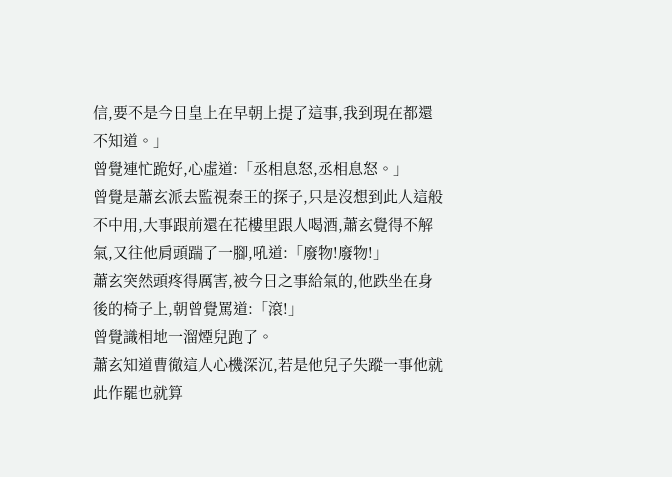信,要不是今日皇上在早朝上提了這事,我到現在都還不知道。」
曾覺連忙跪好,心虛道:「丞相息怒,丞相息怒。」
曾覺是蕭玄派去監視秦王的探子,只是沒想到此人這般不中用,大事跟前還在花樓里跟人喝酒,蕭玄覺得不解氣,又往他肩頭踹了一腳,吼道:「廢物!廢物!」
蕭玄突然頭疼得厲害,被今日之事給氣的,他跌坐在身後的椅子上,朝曾覺罵道:「滾!」
曾覺識相地一溜煙兒跑了。
蕭玄知道曹徹這人心機深沉,若是他兒子失蹤一事他就此作罷也就算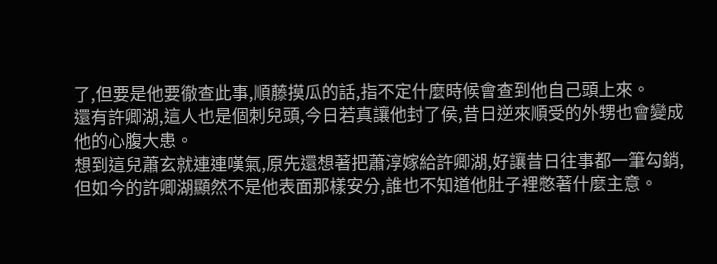了,但要是他要徹查此事,順藤摸瓜的話,指不定什麼時候會查到他自己頭上來。
還有許卿湖,這人也是個刺兒頭,今日若真讓他封了侯,昔日逆來順受的外甥也會變成他的心腹大患。
想到這兒蕭玄就連連嘆氣,原先還想著把蕭淳嫁給許卿湖,好讓昔日往事都一筆勾銷,但如今的許卿湖顯然不是他表面那樣安分,誰也不知道他肚子裡憋著什麼主意。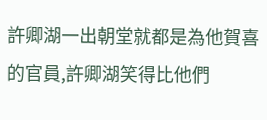許卿湖一出朝堂就都是為他賀喜的官員,許卿湖笑得比他們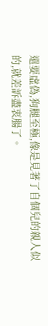還要虛偽,狗腿至極,像是見著了自個兒的親人似的,就差訴盡衷腸了。